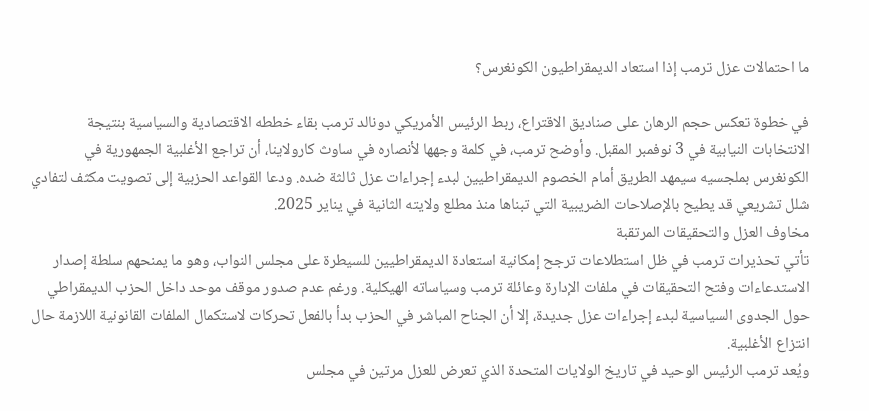ما احتمالات عزل ترمب إذا استعاد الديمقراطيون الكونغرس؟

في خطوة تعكس حجم الرهان على صناديق الاقتراع، ربط الرئيس الأمريكي دونالد ترمب بقاء خططه الاقتصادية والسياسية بنتيجة الانتخابات النيابية في 3 نوفمبر المقبل. وأوضح ترمب، في كلمة وجهها لأنصاره في ساوث كارولاينا، أن تراجع الأغلبية الجمهورية في الكونغرس بملجسيه سيمهد الطريق أمام الخصوم الديمقراطيين لبدء إجراءات عزل ثالثة ضده. ودعا القواعد الحزبية إلى تصويت مكثف لتفادي شلل تشريعي قد يطيح بالإصلاحات الضريبية التي تبناها منذ مطلع ولايته الثانية في يناير 2025.
مخاوف العزل والتحقيقات المرتقبة
تأتي تحذيرات ترمب في ظل استطلاعات ترجح إمكانية استعادة الديمقراطيين للسيطرة على مجلس النواب، وهو ما يمنحهم سلطة إصدار الاستدعاءات وفتح التحقيقات في ملفات الإدارة وعائلة ترمب وسياساته الهيكلية. ورغم عدم صدور موقف موحد داخل الحزب الديمقراطي حول الجدوى السياسية لبدء إجراءات عزل جديدة، إلا أن الجناح المباشر في الحزب بدأ بالفعل تحركات لاستكمال الملفات القانونية اللازمة حال انتزاع الأغلبية.
ويُعد ترمب الرئيس الوحيد في تاريخ الولايات المتحدة الذي تعرض للعزل مرتين في مجلس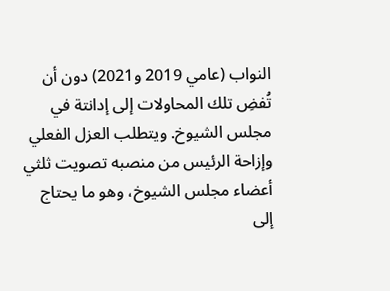النواب (عامي 2019 و2021) دون أن تُفضِ تلك المحاولات إلى إدانتة في مجلس الشيوخ. ويتطلب العزل الفعلي وإزاحة الرئيس من منصبه تصويت ثلثي أعضاء مجلس الشيوخ، وهو ما يحتاج إلى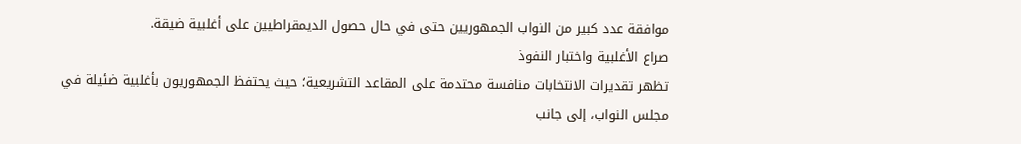موافقة عدد كبير من النواب الجمهوريين حتى في حال حصول الديمقراطيين على أغلبية ضيقة.
صراع الأغلبية واختبار النفوذ
تظهر تقديرات الانتخابات منافسة محتدمة على المقاعد التشريعية؛ حيث يحتفظ الجمهوريون بأغلبية ضئيلة في مجلس النواب، إلى جانب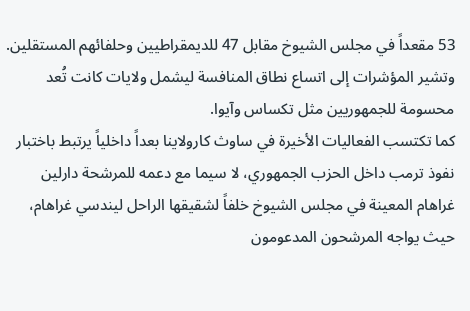53 مقعداً في مجلس الشيوخ مقابل 47 للديمقراطيين وحلفائهم المستقلين. وتشير المؤشرات إلى اتساع نطاق المنافسة ليشمل ولايات كانت تُعد محسومة للجمهوريين مثل تكساس وآيوا.
كما تكتسب الفعاليات الأخيرة في ساوث كارولاينا بعداً داخلياً يرتبط باختبار نفوذ ترمب داخل الحزب الجمهوري، لا سيما مع دعمه للمرشحة دارلين غراهام المعينة في مجلس الشيوخ خلفاً لشقيقها الراحل ليندسي غراهام، حيث يواجه المرشحون المدعومون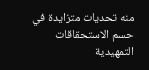منه تحديات متزايدة في حسم الاستحقاقات التمهيدية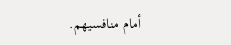أمام منافسيهم.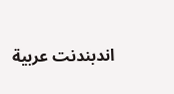اندبندنت عربية